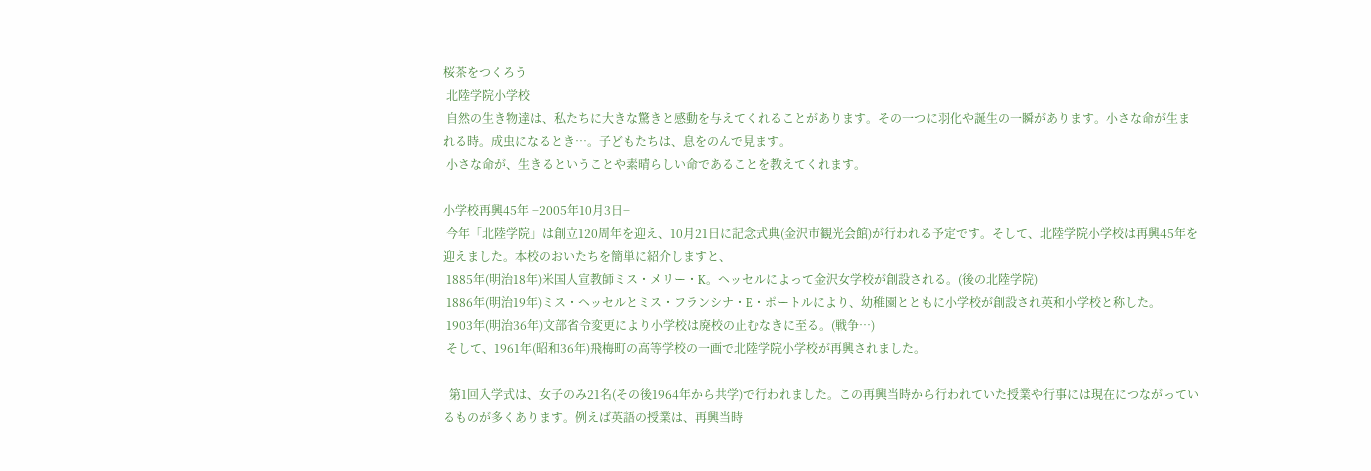桜茶をつくろう
 北陸学院小学校
 自然の生き物達は、私たちに大きな驚きと感動を与えてくれることがあります。その一つに羽化や誕生の一瞬があります。小さな命が生まれる時。成虫になるとき…。子どもたちは、息をのんで見ます。
 小さな命が、生きるということや素晴らしい命であることを教えてくれます。

小学校再興45年 −2005年10月3日−
 今年「北陸学院」は創立120周年を迎え、10月21日に記念式典(金沢市観光会館)が行われる予定です。そして、北陸学院小学校は再興45年を迎えました。本校のおいたちを簡単に紹介しますと、
 1885年(明治18年)米国人宣教師ミス・メリー・K。ヘッセルによって金沢女学校が創設される。(後の北陸学院)
 1886年(明治19年)ミス・ヘッセルとミス・フランシナ・E・ポートルにより、幼稚園とともに小学校が創設され英和小学校と称した。
 1903年(明治36年)文部省令変更により小学校は廃校の止むなきに至る。(戦争…)
 そして、1961年(昭和36年)飛梅町の高等学校の一画で北陸学院小学校が再興されました。

  第1回入学式は、女子のみ21名(その後1964年から共学)で行われました。この再興当時から行われていた授業や行事には現在につながっているものが多くあります。例えば英語の授業は、再興当時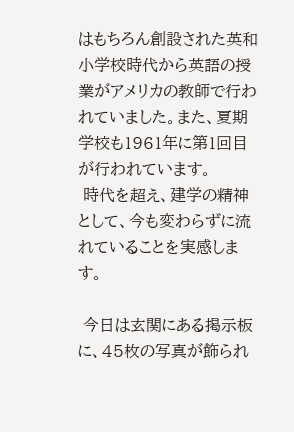はもちろん創設された英和小学校時代から英語の授業がアメリカの教師で行われていました。また、夏期学校も1961年に第1回目が行われています。
 時代を超え、建学の精神として、今も変わらずに流れていることを実感します。

 今日は玄関にある掲示板に、45枚の写真が飾られ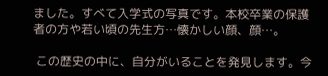ました。すべて入学式の写真です。本校卒業の保護者の方や若い頃の先生方…懐かしい顔、顔…。

 この歴史の中に、自分がいることを発見します。今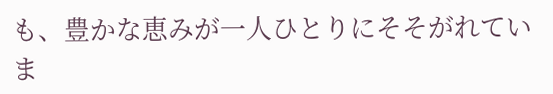も、豊かな恵みが一人ひとりにそそがれていま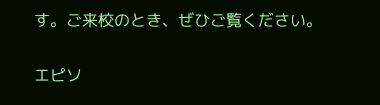す。ご来校のとき、ぜひご覧ください。

エピソ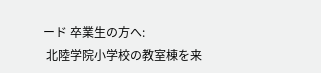ード 卒業生の方へ:
 北陸学院小学校の教室棟を来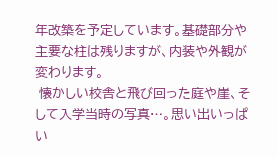年改築を予定しています。基礎部分や主要な柱は残りますが、内装や外観が変わります。
 懐かしい校舎と飛び回った庭や崖、そして入学当時の写真…。思い出いっぱい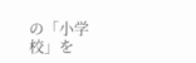の「小学校」を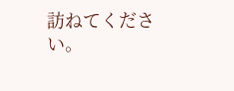訪ねてください。